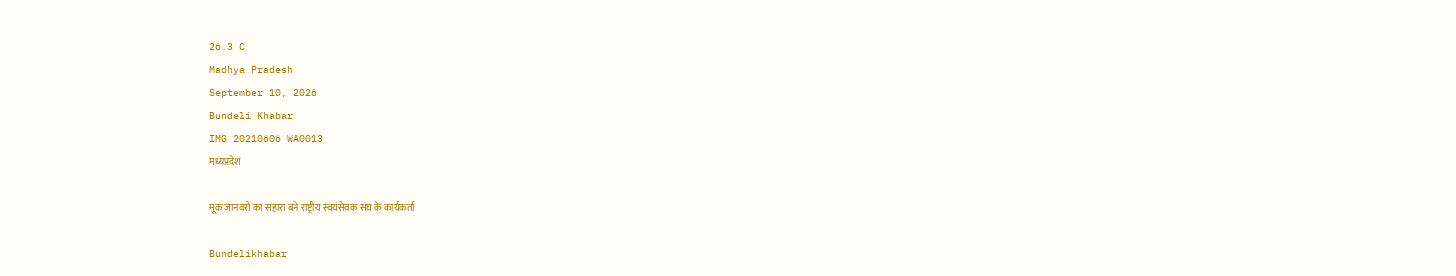26.3 C
Madhya Pradesh
September 10, 2026
Bundeli Khabar
IMG 20210606 WA0013
मध्यप्रदेश

मूक जानवरों का सहारा बने राष्ट्रीय स्वयंसेवक संघ के कार्यकर्ता

Bundelikhabar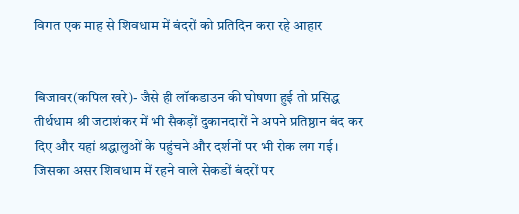विगत एक माह से शिवधाम में बंदरों को प्रतिदिन करा रहे आहार


बिजावर(कपिल खरे)- जैसे ही लॉकडाउन की घोषणा हुई तो प्रसिद्ध तीर्थधाम श्री जटाशंकर में भी सैकड़ों दुकानदारों ने अपने प्रतिष्ठान बंद कर दिए और यहां श्रद्धालुओं के पहुंचने और दर्शनों पर भी रोक लग गई। जिसका असर शिवधाम में रहने वाले सेकडों बंदरों पर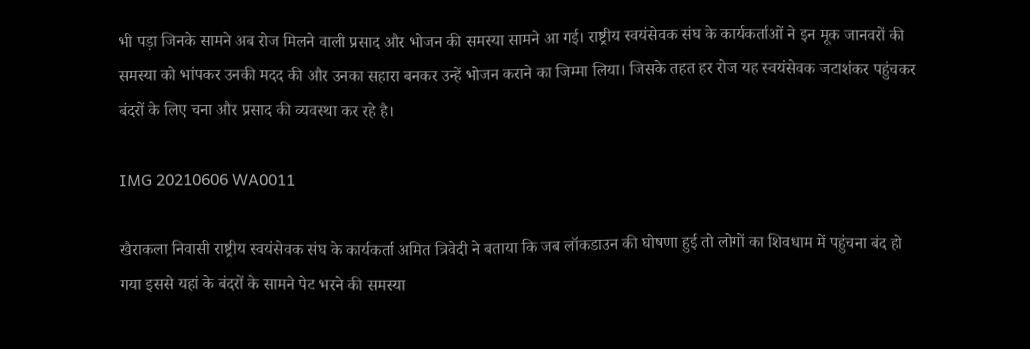भी पड़ा जिनके सामने अब रोज मिलने वाली प्रसाद और भोजन की समस्या सामने आ गई। राष्ट्रीय स्वयंसेवक संघ के कार्यकर्ताओं ने इन मूक जानवरों की समस्या को भांपकर उनकी मदद की और उनका सहारा बनकर उन्हें भोजन कराने का जिम्मा लिया। जिसके तहत हर रोज यह स्वयंसेवक जटाशंकर पहुंचकर बंदरों के लिए चना और प्रसाद की व्यवस्था कर रहे है।

IMG 20210606 WA0011

खैराकला निवासी राष्ट्रीय स्वयंसेवक संघ के कार्यकर्ता अमित त्रिवेदी ने बताया कि जब लॉकडाउन की घोषणा हुई तो लोगों का शिवधाम में पहुंचना बंद हो गया इससे यहां के बंदरों के सामने पेट भरने की समस्या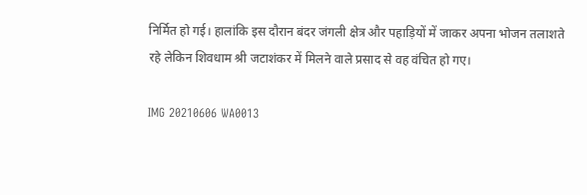निर्मित हो गई। हालांकि इस दौरान बंदर जंगली क्षेत्र और पहाड़ियों में जाकर अपना भोजन तलाशते रहे लेकिन शिवधाम श्री जटाशंकर में मिलने वाले प्रसाद से वह वंचित हो गए।

IMG 20210606 WA0013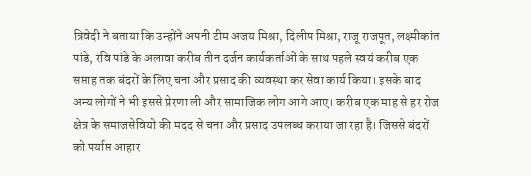त्रिवेदी ने बताया कि उन्होंने अपनी टीम अजय मिश्रा, दिलीप मिश्रा, राजू राजपूत, लक्ष्मीकांत पांडे, रवि पांडे के अलावा करीब तीन दर्जन कार्यकर्ताओं के साथ पहले स्वयं करीब एक सप्ताह तक बंदरों के लिए चना और प्रसाद की व्यवस्था कर सेवा कार्य किया। इसके बाद अन्य लोगों ने भी इससे प्रेरणा ली और सामाजिक लोग आगे आए। करीब एक माह से हर रोज क्षेत्र के समाजसेवियो की मदद से चना और प्रसाद उपलब्ध कराया जा रहा है। जिससे बंदरों को पर्याप्त आहार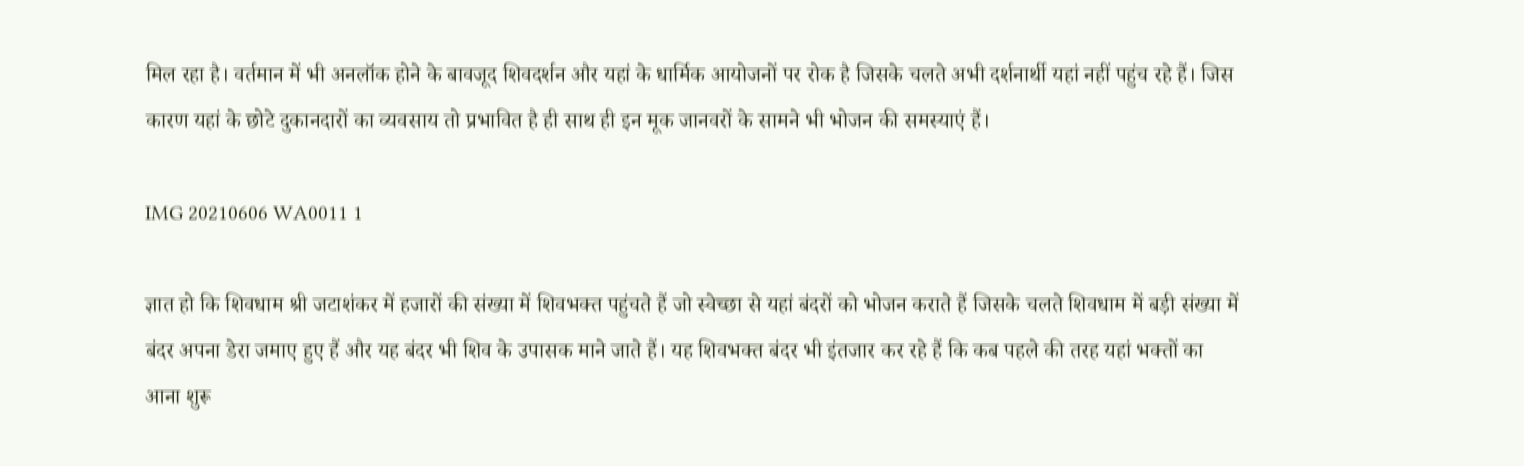मिल रहा है। वर्तमान में भी अनलॉक होने के बावजूद शिवदर्शन और यहां के धार्मिक आयोजनों पर रोक है जिसके चलते अभी दर्शनार्थी यहां नहीं पहुंच रहे हैं। जिस कारण यहां के छोटे दुकानदारों का व्यवसाय तो प्रभावित है ही साथ ही इन मूक जानवरों के सामने भी भोजन की समस्याएं हैं।

IMG 20210606 WA0011 1

ज्ञात हो कि शिवधाम श्री जटाशंकर में हजारों की संख्या में शिवभक्त पहुंचते हैं जो स्वेच्छा से यहां बंदरों को भोजन कराते हैं जिसके चलते शिवधाम में बड़ी संख्या में बंदर अपना डेरा जमाए हुए हैं और यह बंदर भी शिव के उपासक माने जाते हैं। यह शिवभक्त बंदर भी इंतजार कर रहे हैं कि कब पहले की तरह यहां भक्तों का आना शुरू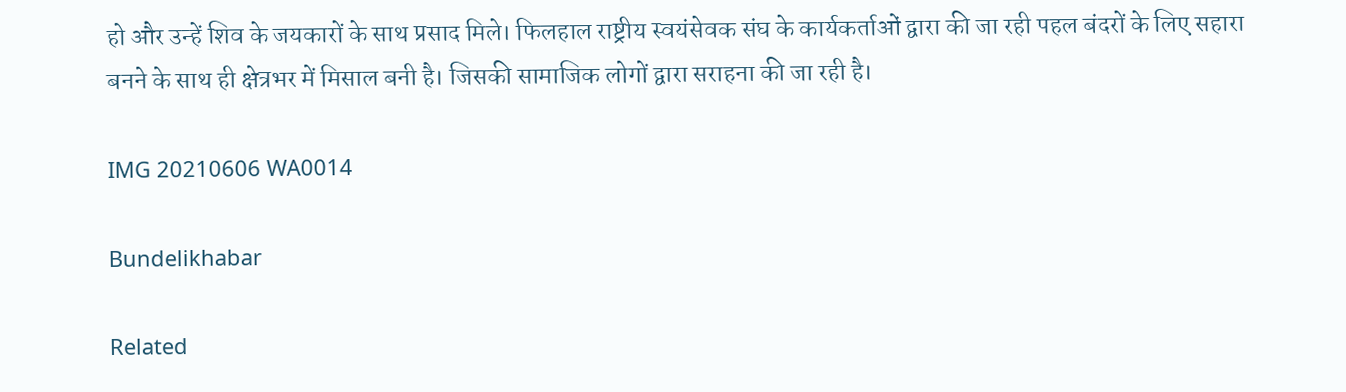हो और उन्हें शिव के जयकारों के साथ प्रसाद मिले। फिलहाल राष्ट्रीय स्वयंसेवक संघ के कार्यकर्ताओं द्वारा की जा रही पहल बंदरों के लिए सहारा बनने के साथ ही क्षेत्रभर में मिसाल बनी है। जिसकी सामाजिक लोगों द्वारा सराहना की जा रही है।

IMG 20210606 WA0014

Bundelikhabar

Related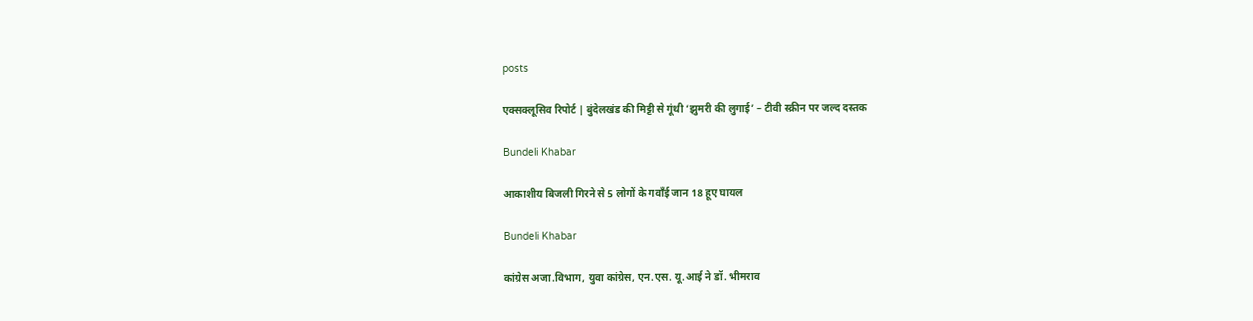posts

एक्सक्लूसिव रिपोर्ट | बुंदेलखंड की मिट्टी से गूंथी ‘झुमरी की लुगाई’ – टीवी स्क्रीन पर जल्द दस्तक

Bundeli Khabar

आकाशीय बिजली गिरने से 5 लोगों के गवाँई जान 18 हूए घायल

Bundeli Khabar

कांग्रेस अजा.विभाग, युवा कांग्रेस, एन.एस. यू.आई ने डॉ. भीमराव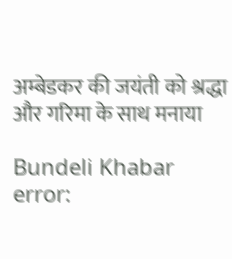अम्बेडकर की जयंती को श्रद्धा और गरिमा के साथ मनाया

Bundeli Khabar
error: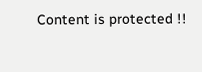Content is protected !!